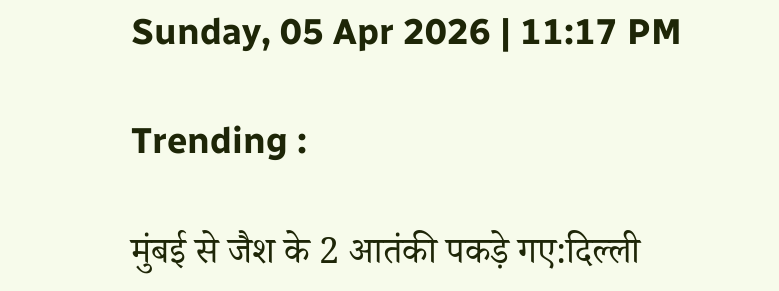Sunday, 05 Apr 2026 | 11:17 PM

Trending :

मुंबई से जैश के 2 आतंकी पकड़े गए:दिल्ली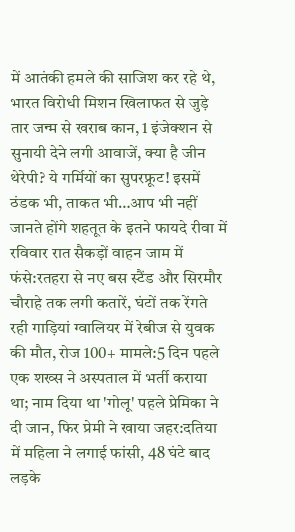में आतंकी हमले की साजिश कर रहे थे, भारत विरोधी मिशन खिलाफत से जुड़े तार जन्म से खराब कान, 1 इंजेक्शन से सुनायी देने लगी आवाजें, क्या है जीन थेरेपी? ये गर्मियों का सुपरफ्रूट! इसमें ठंडक भी, ताकत भी…आप भी नहीं जानते होंगे शहतूत के इतने फायदे रीवा में रविवार रात सैकड़ों वाहन जाम में फंसे:रतहरा से नए बस स्टैंड और सिरमौर चौराहे तक लगी कतारें, घंटों तक रेंगते रही गाड़ियां ग्वालियर में रेबीज से युवक की मौत, रोज 100+ मामले:5 दिन पहले एक शख्स ने अस्पताल में भर्ती कराया था; नाम दिया था 'गोलू' पहले प्रेमिका ने दी जान, फिर प्रेमी ने खाया जहर:दतिया में महिला ने लगाई फांसी, 48 घंटे बाद लड़के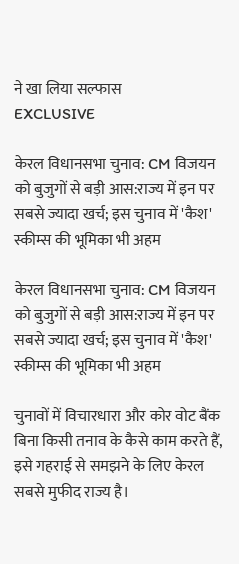ने खा लिया सल्फास
EXCLUSIVE

केरल विधानसभा चुनाव: CM विजयन को बुजुगों से बड़ी आस:राज्य में इन पर सबसे ज्यादा खर्च; इस चुनाव में 'कैश' स्कीम्स की भूमिका भी अहम

केरल विधानसभा चुनाव: CM विजयन को बुजुगों से बड़ी आस:राज्य में इन पर सबसे ज्यादा खर्च; इस चुनाव में 'कैश' स्कीम्स की भूमिका भी अहम

चुनावों में विचारधारा और कोर वोट बैंक बिना किसी तनाव के कैसे काम करते हैं, इसे गहराई से समझने के लिए केरल सबसे मुफीद राज्य है।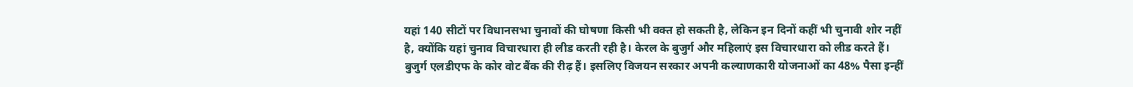यहां 140 सीटों पर विधानसभा चुनावों की घोषणा किसी भी वक्त हो सकती है, लेकिन इन दिनों कहीं भी चुनावी शोर नहीं है, क्योंकि यहां चुनाव विचारधारा ही लीड करती रही है। केरल के बुजुर्ग और महिलाएं इस विचारधारा को लीड करते हैं। बुजुर्ग एलडीएफ के कोर वोट बैंक की रीढ़ हैं। इसलिए विजयन सरकार अपनी कल्याणकारी योजनाओं का 48% पैसा इन्हीं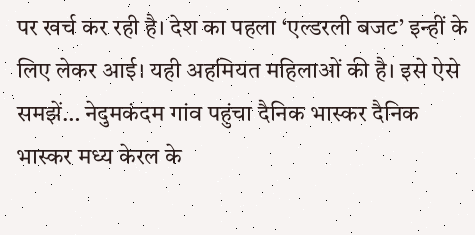पर खर्च कर रही है। देश का पहला ‘एल्डरली बजट’ इन्हीं के लिए लेकर आई। यही अहमियत महिलाओं की है। इसे ऐसे समझें… नेदुमकंदम गांव पहुंचा दैनिक भास्कर दैनिक भास्कर मध्य केरल के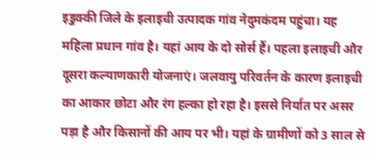इडुक्की जिले के इलाइची उत्पादक गांव नेदुमकंदम पहुंचा। यह महिला प्रधान गांव है। यहां आय के दो सोर्स हैं। पहला इलाइची और दूसरा कल्याणकारी योजनाएं। जलवायु परिवर्तन के कारण इलाइची का आकार छोटा और रंग हल्का हो रहा है। इससे निर्यात पर असर पड़ा है और किसानों की आय पर भी। यहां के ग्रामीणों को 3 साल से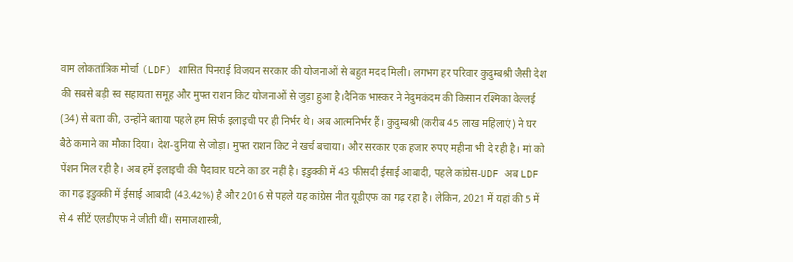वाम लोकतांत्रिक मोर्चा (LDF) शासित पिनराई विजयन सरकार की योजनाओं से बहुत मदद मिली। लगभग हर परिवार कुदुम्बश्री जैसी देश की सबसे बड़ी स्व सहायता समूह और मुफ्त राशन किट योजनाओं से जुड़ा हुआ है।दैनिक भास्कर ने नेदुमकंदम की किसान रश्मिका वेल्लई (34) से बता की, उन्होंने बताया पहले हम सिर्फ इलाइची पर ही निर्भर थे। अब आत्मनिर्भर हैं। कुदुम्बश्री (करीब 45 लाख महिलाएं) ने घर बैठे कमाने का मौका दिया। देश-दुनिया से जोड़ा। मुफ्त राशन किट ने खर्च बचाया। और सरकार एक हजार रुपए महीना भी दे रही है। मां को पेंशन मिल रही है। अब हमें इलाइची की पैदावार घटने का डर नहीं है। इडुक्की में 43 फीसदी ईसाई आबादी, पहले कांग्रेस-UDF अब LDF का गढ़ इडुक्की में ईसाई आबादी (43.42%) है और 2016 से पहले यह कांग्रेस नीत यूडीएफ का गढ़ रहा है। लेकिन, 2021 में यहां की 5 में से 4 सीटें एलडीएफ ने जीती थीं। समाजशास्त्री,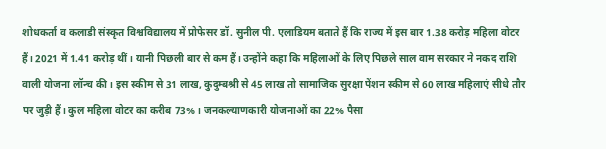शोधकर्ता व कलाडी संस्कृत विश्वविद्यालय में प्रोफेसर डॉ. सुनील पी. एलाडियम बताते हैं कि राज्य में इस बार 1.38 करोड़ महिला वोटर हैं। 2021 में 1.41 करोड़ थीं। यानी पिछली बार से कम हैं। उन्होंने कहा कि महिलाओं के लिए पिछले साल वाम सरकार ने नकद राशि वाली योजना लॉन्च की। इस स्कीम से 31 लाख, कुदुम्बश्री से 45 लाख तो सामाजिक सुरक्षा पेंशन स्कीम से 60 लाख महिलाएं सीधे तौर पर जुड़ी हैं। कुल महिला वोटर का करीब 73%। जनकल्याणकारी योजनाओं का 22% पैसा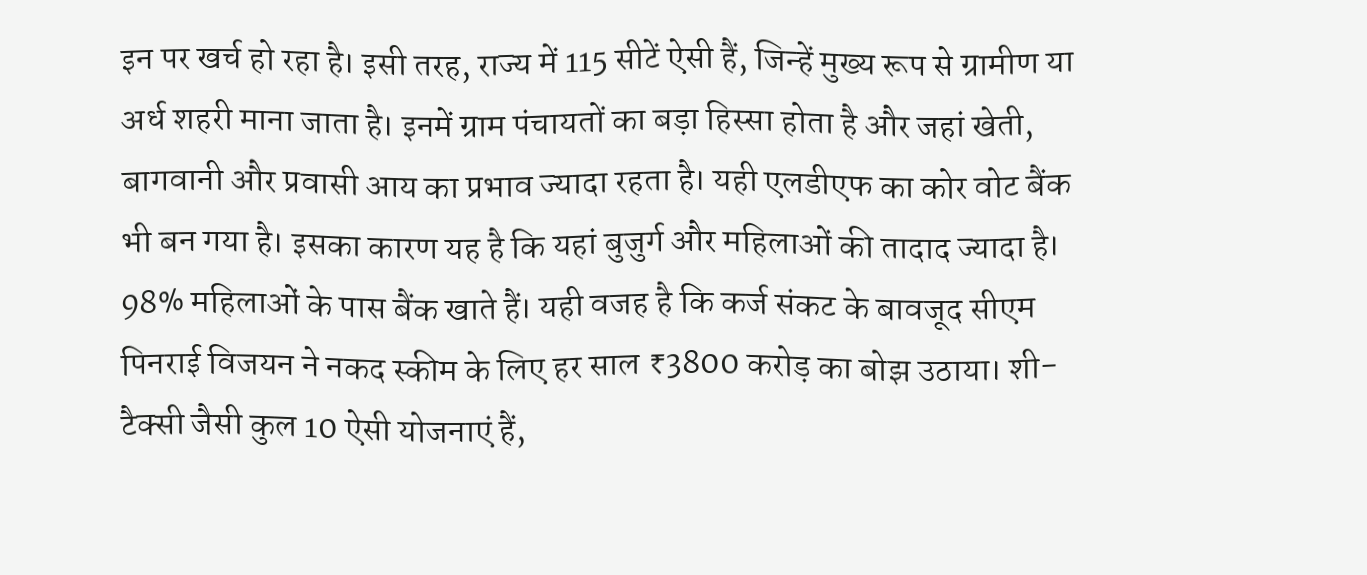इन पर खर्च हो रहा है। इसी तरह, राज्य में 115 सीटें ऐसी हैं, जिन्हें मुख्य रूप से ग्रामीण या अर्ध शहरी माना जाता है। इनमें ग्राम पंचायतों का बड़ा हिस्सा होता है और जहां खेती, बागवानी और प्रवासी आय का प्रभाव ज्यादा रहता है। यही एलडीएफ का कोर वोट बैंक भी बन गया है। इसका कारण यह है कि यहां बुजुर्ग और महिलाओं की तादाद ज्यादा है। 98% महिलाओं के पास बैंक खाते हैं। यही वजह है कि कर्ज संकट के बावजूद सीएम पिनराई विजयन ने नकद स्कीम के लिए हर साल ₹3800 करोड़ का बोझ उठाया। शी-टैक्सी जैसी कुल 10 ऐसी योजनाएं हैं,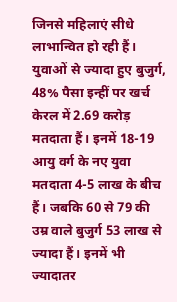जिनसे महिलाएं सीधे लाभान्वित हो रही हैं। युवाओं से ज्यादा हुए बुजुर्ग, 48% पैसा इन्हीं पर खर्च केरल में 2.69 करोड़ मतदाता हैं। इनमें 18-19 आयु वर्ग के नए युवा मतदाता 4-5 लाख के बीच हैं। जबकि 60 से 79 की उम्र वाले बुजुर्ग 53 लाख से ज्यादा हैं। इनमें भी ज्यादातर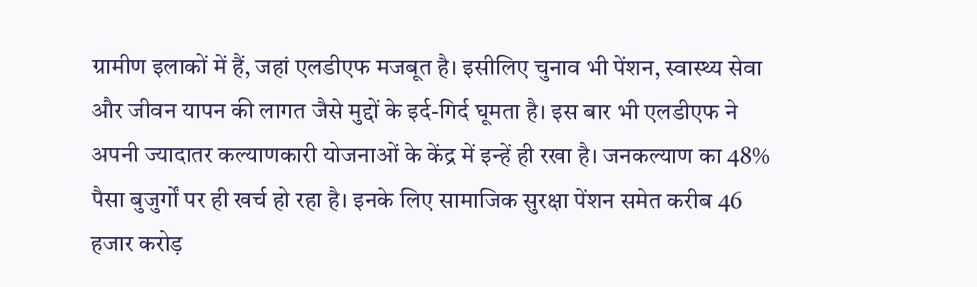ग्रामीण इलाकों में हैं, जहां एलडीएफ मजबूत है। इसीलिए चुनाव भी पेंशन, स्वास्थ्य सेवा और जीवन यापन की लागत जैसे मुद्दों के इर्द-गिर्द घूमता है। इस बार भी एलडीएफ ने अपनी ज्यादातर कल्याणकारी योजनाओं के केंद्र में इन्हें ही रखा है। जनकल्याण का 48% पैसा बुजुर्गों पर ही खर्च हो रहा है। इनके लिए सामाजिक सुरक्षा पेंशन समेत करीब 46 हजार करोड़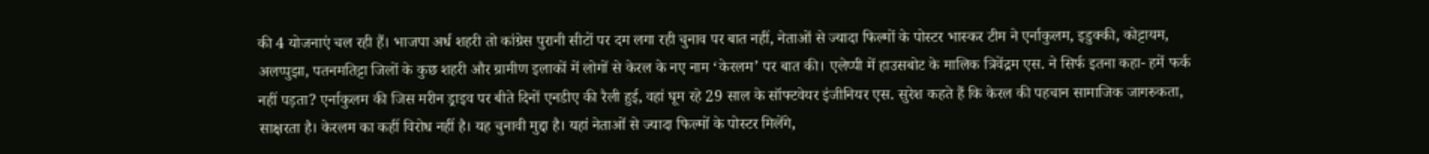की 4 योजनाएं चल रही हैं। भाजपा अर्ध शहरी तो कांग्रेस पुरानी सीटों पर दम लगा रही चुनाव पर बात नहीं, नेताओं से ज्यादा फिल्मों के पोस्टर भास्कर टीम ने एर्नाकुलम, इडुक्की, कोट्टायम, अलप्पुझा, पतनमतिट्टा जिलों के कुछ शहरी और ग्रामीण इलाकों में लोगों से केरल के नए नाम ‘केरलम’ पर बात की। एलेप्पी में हाउसबोट के मालिक त्रिवेंद्रम एस. ने सिर्फ इतना कहा- हमें फर्क नहीं पड़ता? एर्नाकुलम की जिस मरीन ड्राइव पर बीते दिनों एनडीए की रैली हुई, वहां घूम रहे 29 साल के सॉफ्टवेयर इंजीनियर एस. सुरेश कहते हैं कि केरल की पहचान सामाजिक जागरुकता, साक्षरता है। केरलम का कहीं विरोध नहीं है। यह चुनावी मुद्दा है। यहां नेताओं से ज्यादा फिल्मों के पोस्टर मिलेंगे,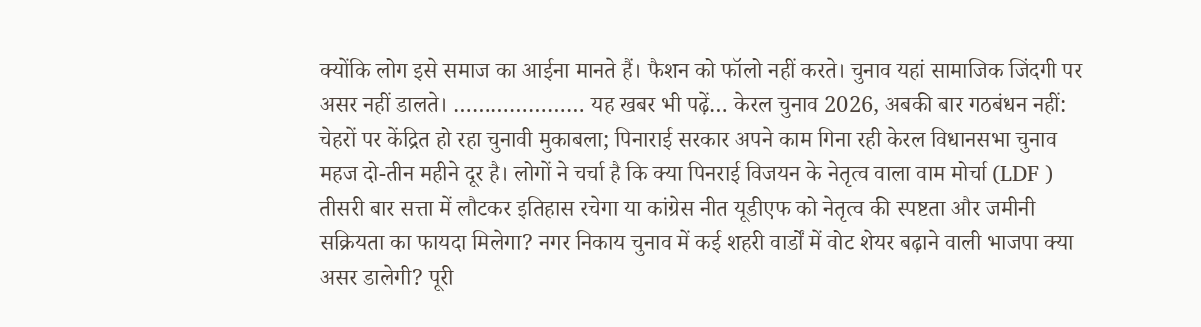क्योंकि लोग इसे समाज का आईना मानते हैं। फैशन को फॉलो नहीं करते। चुनाव यहां सामाजिक जिंदगी पर असर नहीं डालते। ………………… यह खबर भी पढ़ें… केरल चुनाव 2026, अबकी बार गठबंधन नहीं: चेहरों पर केंद्रित हो रहा चुनावी मुकाबला; पिनाराई सरकार अपने काम गिना रही केरल विधानसभा चुनाव महज दो-तीन महीने दूर है। लोगों ने चर्चा है कि क्या पिनराई विजयन के नेतृत्व वाला वाम मोर्चा (LDF ) तीसरी बार सत्ता में लौटकर इतिहास रचेगा या कांग्रेस नीत यूडीएफ को नेतृत्व की स्पष्टता और जमीनी सक्रियता का फायदा मिलेगा? नगर निकाय चुनाव में कई शहरी वार्डों में वोट शेयर बढ़ाने वाली भाजपा क्या असर डालेगी? पूरी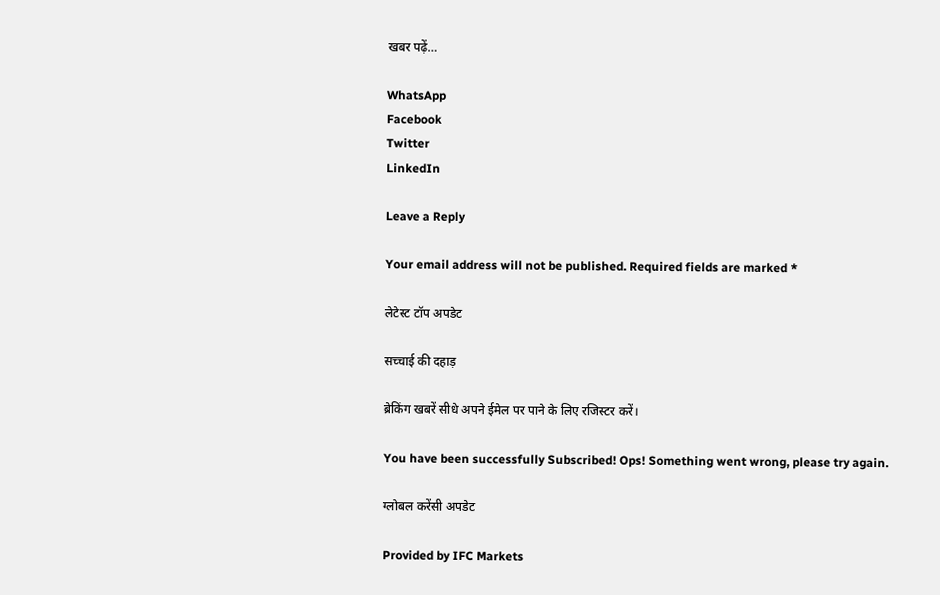खबर पढ़ें…

WhatsApp
Facebook
Twitter
LinkedIn

Leave a Reply

Your email address will not be published. Required fields are marked *

लेटेस्ट टॉप अपडेट

सच्चाई की दहाड़

ब्रेकिंग खबरें सीधे अपने ईमेल पर पाने के लिए रजिस्टर करें।

You have been successfully Subscribed! Ops! Something went wrong, please try again.

ग्लोबल करेंसी अपडेट

Provided by IFC Markets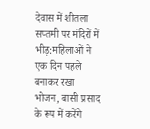देवास में शीतला सप्तमी पर मंदिरों में भीड़:महिलाओं ने एक दिन पहले बनाकर रखा भोजन, बासी प्रसाद के रूप में करेंगे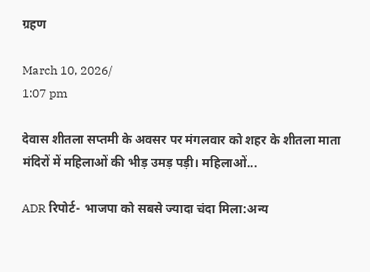ग्रहण

March 10, 2026/
1:07 pm

देवास शीतला सप्तमी के अवसर पर मंगलवार को शहर के शीतला माता मंदिरों में महिलाओं की भीड़ उमड़ पड़ी। महिलाओं...

ADR रिपोर्ट- भाजपा को सबसे ज्यादा चंदा मिला:अन्य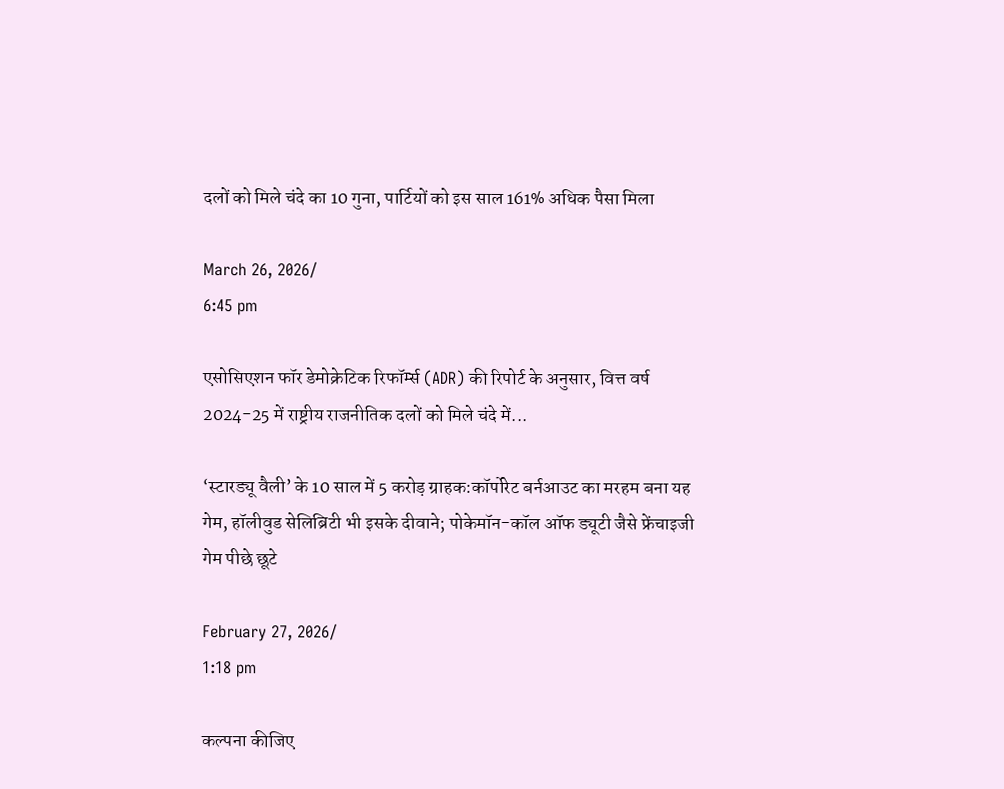दलों को मिले चंदे का 10 गुना, पार्टियों को इस साल 161% अधिक पैसा मिला

March 26, 2026/
6:45 pm

एसोसिएशन फॉर डेमोक्रेटिक रिफॉर्म्स (ADR) की रिपोर्ट के अनुसार, वित्त वर्ष 2024-25 में राष्ट्रीय राजनीतिक दलों को मिले चंदे में...

‘स्टारड्यू वैली’ के 10 साल में 5 करोड़ ग्राहक:कॉर्पोरेट बर्नआउट का मरहम बना यह गेम, हॉलीवुड सेलिब्रिटी भी इसके दीवाने; पोकेमॉन-कॉल ऑफ ड्यूटी जैसे फ्रेंचाइजी गेम पीछे छूटे

February 27, 2026/
1:18 pm

कल्पना कीजिए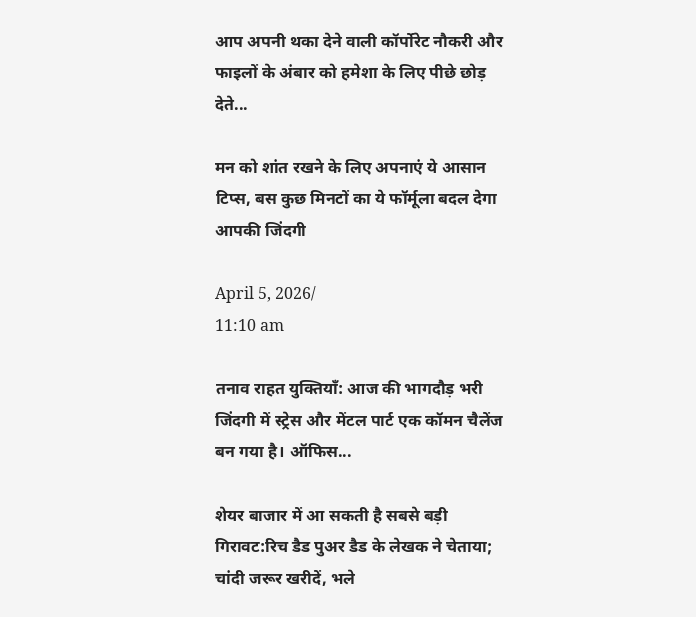आप अपनी थका देने वाली कॉर्पोरेट नौकरी और फाइलों के अंबार को हमेशा के लिए पीछे छोड़ देते...

मन को शांत रखने के लिए अपनाएं ये आसान टिप्स, बस कुछ मिनटों का ये फॉर्मूला बदल देगा आपकी जिंदगी

April 5, 2026/
11:10 am

तनाव राहत युक्तियाँ: आज की भागदौड़ भरी जिंदगी में स्ट्रेस और मेंटल पार्ट एक कॉमन चैलेंज बन गया है। ऑफिस...

शेयर बाजार में आ सकती है सबसे बड़ी गिरावट:रिच डैड पुअर डैड के लेखक ने चेताया; चांदी जरूर खरीदें, भले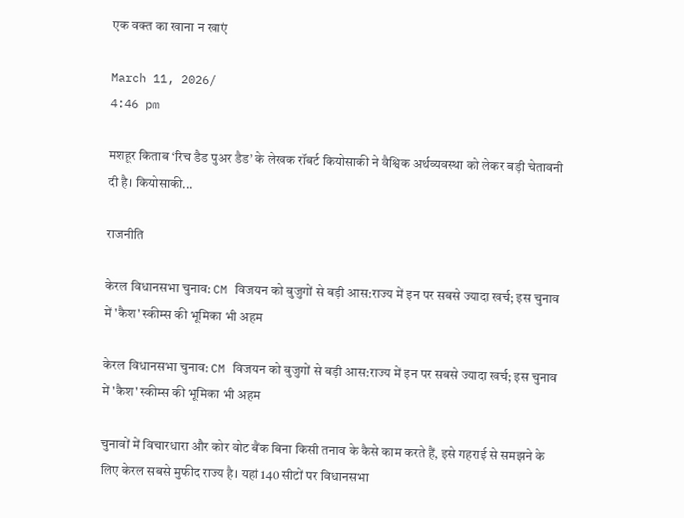एक वक्त का खाना न खाएं

March 11, 2026/
4:46 pm

मशहूर किताब ‘रिच डैड पुअर डैड’ के लेखक रॉबर्ट कियोसाकी ने वैश्विक अर्थव्यवस्था को लेकर बड़ी चेतावनी दी है। कियोसाकी...

राजनीति

केरल विधानसभा चुनाव: CM विजयन को बुजुगों से बड़ी आस:राज्य में इन पर सबसे ज्यादा खर्च; इस चुनाव में 'कैश' स्कीम्स की भूमिका भी अहम

केरल विधानसभा चुनाव: CM विजयन को बुजुगों से बड़ी आस:राज्य में इन पर सबसे ज्यादा खर्च; इस चुनाव में 'कैश' स्कीम्स की भूमिका भी अहम

चुनावों में विचारधारा और कोर वोट बैंक बिना किसी तनाव के कैसे काम करते हैं, इसे गहराई से समझने के लिए केरल सबसे मुफीद राज्य है। यहां 140 सीटों पर विधानसभा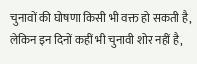चुनावों की घोषणा किसी भी वक्त हो सकती है, लेकिन इन दिनों कहीं भी चुनावी शोर नहीं है,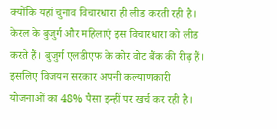क्योंकि यहां चुनाव विचारधारा ही लीड करती रही है। केरल के बुजुर्ग और महिलाएं इस विचारधारा को लीड करते हैं। बुजुर्ग एलडीएफ के कोर वोट बैंक की रीढ़ हैं। इसलिए विजयन सरकार अपनी कल्याणकारी योजनाओं का 48% पैसा इन्हीं पर खर्च कर रही है।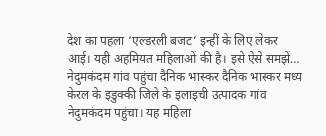देश का पहला ‘एल्डरली बजट’ इन्हीं के लिए लेकर आई। यही अहमियत महिलाओं की है। इसे ऐसे समझें… नेदुमकंदम गांव पहुंचा दैनिक भास्कर दैनिक भास्कर मध्य केरल के इडुक्की जिले के इलाइची उत्पादक गांव नेदुमकंदम पहुंचा। यह महिला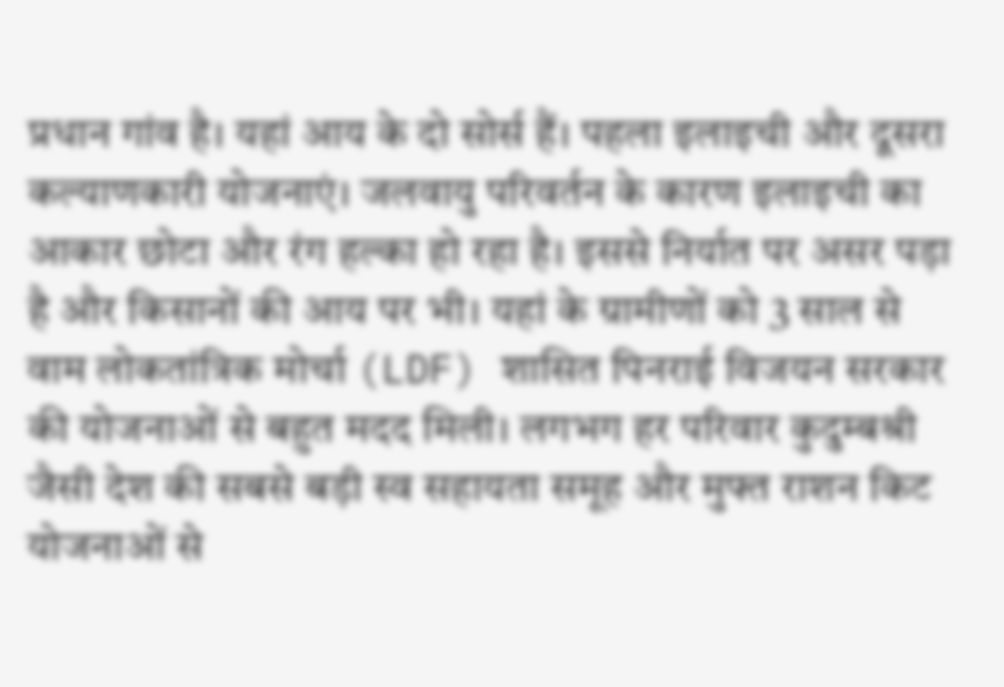प्रधान गांव है। यहां आय के दो सोर्स हैं। पहला इलाइची और दूसरा कल्याणकारी योजनाएं। जलवायु परिवर्तन के कारण इलाइची का आकार छोटा और रंग हल्का हो रहा है। इससे निर्यात पर असर पड़ा है और किसानों की आय पर भी। यहां के ग्रामीणों को 3 साल से वाम लोकतांत्रिक मोर्चा (LDF) शासित पिनराई विजयन सरकार की योजनाओं से बहुत मदद मिली। लगभग हर परिवार कुदुम्बश्री जैसी देश की सबसे बड़ी स्व सहायता समूह और मुफ्त राशन किट योजनाओं से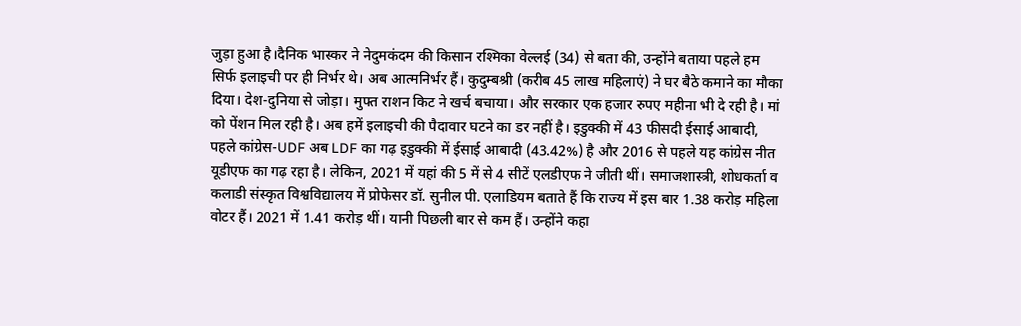जुड़ा हुआ है।दैनिक भास्कर ने नेदुमकंदम की किसान रश्मिका वेल्लई (34) से बता की, उन्होंने बताया पहले हम सिर्फ इलाइची पर ही निर्भर थे। अब आत्मनिर्भर हैं। कुदुम्बश्री (करीब 45 लाख महिलाएं) ने घर बैठे कमाने का मौका दिया। देश-दुनिया से जोड़ा। मुफ्त राशन किट ने खर्च बचाया। और सरकार एक हजार रुपए महीना भी दे रही है। मां को पेंशन मिल रही है। अब हमें इलाइची की पैदावार घटने का डर नहीं है। इडुक्की में 43 फीसदी ईसाई आबादी, पहले कांग्रेस-UDF अब LDF का गढ़ इडुक्की में ईसाई आबादी (43.42%) है और 2016 से पहले यह कांग्रेस नीत यूडीएफ का गढ़ रहा है। लेकिन, 2021 में यहां की 5 में से 4 सीटें एलडीएफ ने जीती थीं। समाजशास्त्री, शोधकर्ता व कलाडी संस्कृत विश्वविद्यालय में प्रोफेसर डॉ. सुनील पी. एलाडियम बताते हैं कि राज्य में इस बार 1.38 करोड़ महिला वोटर हैं। 2021 में 1.41 करोड़ थीं। यानी पिछली बार से कम हैं। उन्होंने कहा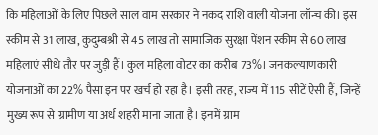कि महिलाओं के लिए पिछले साल वाम सरकार ने नकद राशि वाली योजना लॉन्च की। इस स्कीम से 31 लाख, कुदुम्बश्री से 45 लाख तो सामाजिक सुरक्षा पेंशन स्कीम से 60 लाख महिलाएं सीधे तौर पर जुड़ी हैं। कुल महिला वोटर का करीब 73%। जनकल्याणकारी योजनाओं का 22% पैसा इन पर खर्च हो रहा है। इसी तरह, राज्य में 115 सीटें ऐसी हैं, जिन्हें मुख्य रूप से ग्रामीण या अर्ध शहरी माना जाता है। इनमें ग्राम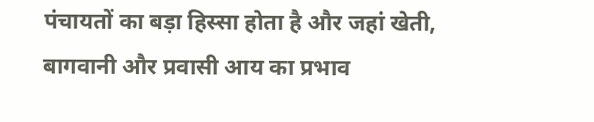पंचायतों का बड़ा हिस्सा होता है और जहां खेती, बागवानी और प्रवासी आय का प्रभाव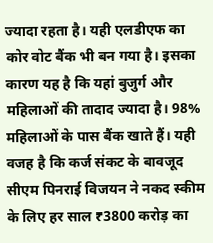ज्यादा रहता है। यही एलडीएफ का कोर वोट बैंक भी बन गया है। इसका कारण यह है कि यहां बुजुर्ग और महिलाओं की तादाद ज्यादा है। 98% महिलाओं के पास बैंक खाते हैं। यही वजह है कि कर्ज संकट के बावजूद सीएम पिनराई विजयन ने नकद स्कीम के लिए हर साल ₹3800 करोड़ का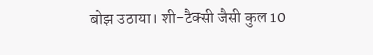बोझ उठाया। शी-टैक्सी जैसी कुल 10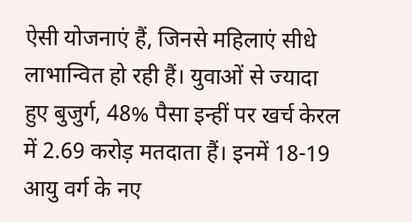ऐसी योजनाएं हैं, जिनसे महिलाएं सीधे लाभान्वित हो रही हैं। युवाओं से ज्यादा हुए बुजुर्ग, 48% पैसा इन्हीं पर खर्च केरल में 2.69 करोड़ मतदाता हैं। इनमें 18-19 आयु वर्ग के नए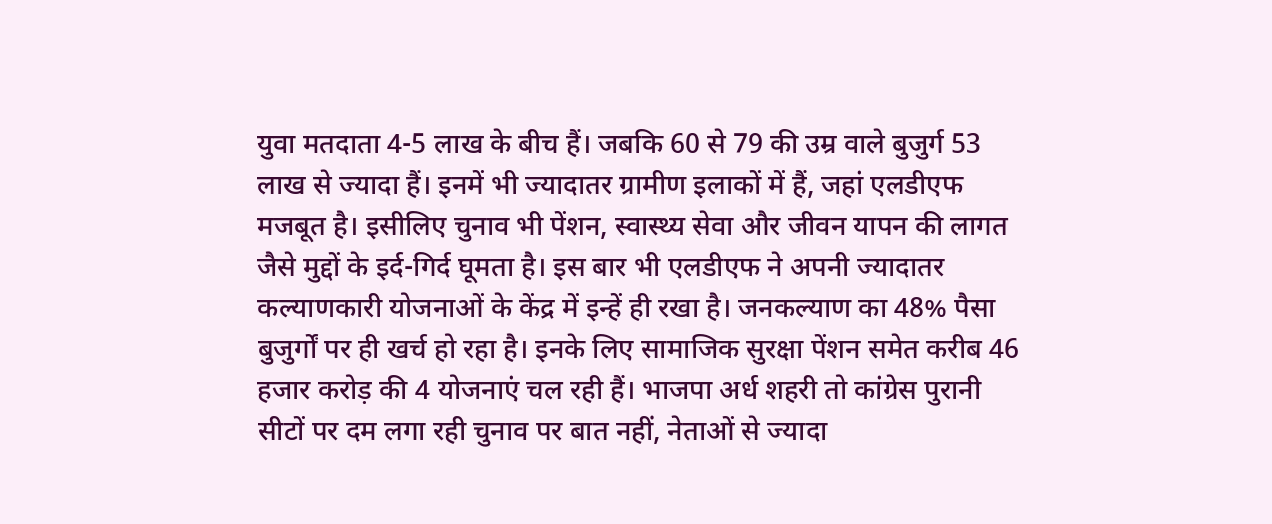युवा मतदाता 4-5 लाख के बीच हैं। जबकि 60 से 79 की उम्र वाले बुजुर्ग 53 लाख से ज्यादा हैं। इनमें भी ज्यादातर ग्रामीण इलाकों में हैं, जहां एलडीएफ मजबूत है। इसीलिए चुनाव भी पेंशन, स्वास्थ्य सेवा और जीवन यापन की लागत जैसे मुद्दों के इर्द-गिर्द घूमता है। इस बार भी एलडीएफ ने अपनी ज्यादातर कल्याणकारी योजनाओं के केंद्र में इन्हें ही रखा है। जनकल्याण का 48% पैसा बुजुर्गों पर ही खर्च हो रहा है। इनके लिए सामाजिक सुरक्षा पेंशन समेत करीब 46 हजार करोड़ की 4 योजनाएं चल रही हैं। भाजपा अर्ध शहरी तो कांग्रेस पुरानी सीटों पर दम लगा रही चुनाव पर बात नहीं, नेताओं से ज्यादा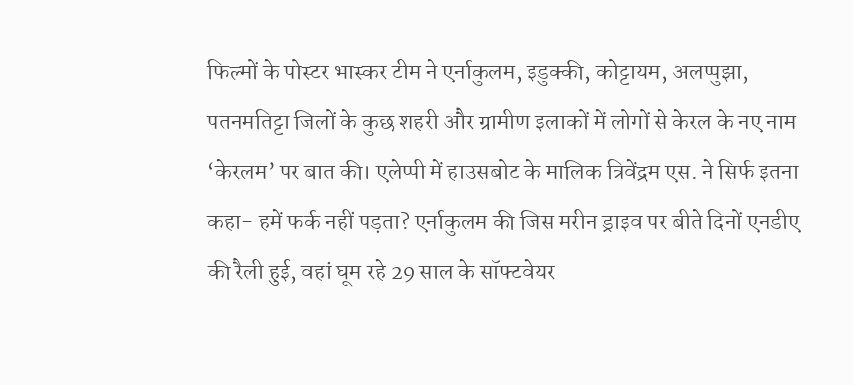फिल्मों के पोस्टर भास्कर टीम ने एर्नाकुलम, इडुक्की, कोट्टायम, अलप्पुझा, पतनमतिट्टा जिलों के कुछ शहरी और ग्रामीण इलाकों में लोगों से केरल के नए नाम ‘केरलम’ पर बात की। एलेप्पी में हाउसबोट के मालिक त्रिवेंद्रम एस. ने सिर्फ इतना कहा- हमें फर्क नहीं पड़ता? एर्नाकुलम की जिस मरीन ड्राइव पर बीते दिनों एनडीए की रैली हुई, वहां घूम रहे 29 साल के सॉफ्टवेयर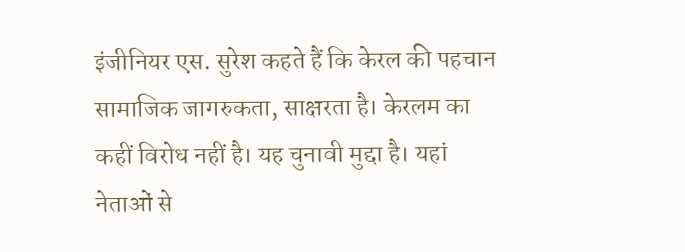इंजीनियर एस. सुरेश कहते हैं कि केरल की पहचान सामाजिक जागरुकता, साक्षरता है। केरलम का कहीं विरोध नहीं है। यह चुनावी मुद्दा है। यहां नेताओं से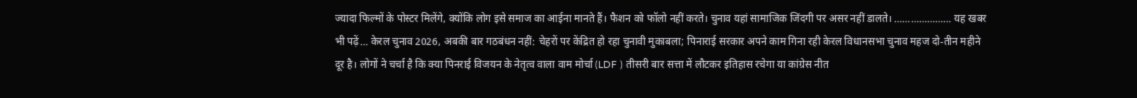ज्यादा फिल्मों के पोस्टर मिलेंगे, क्योंकि लोग इसे समाज का आईना मानते हैं। फैशन को फॉलो नहीं करते। चुनाव यहां सामाजिक जिंदगी पर असर नहीं डालते। ………………… यह खबर भी पढ़ें… केरल चुनाव 2026, अबकी बार गठबंधन नहीं: चेहरों पर केंद्रित हो रहा चुनावी मुकाबला; पिनाराई सरकार अपने काम गिना रही केरल विधानसभा चुनाव महज दो-तीन महीने दूर है। लोगों ने चर्चा है कि क्या पिनराई विजयन के नेतृत्व वाला वाम मोर्चा (LDF ) तीसरी बार सत्ता में लौटकर इतिहास रचेगा या कांग्रेस नीत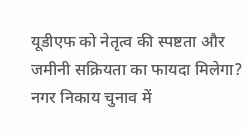यूडीएफ को नेतृत्व की स्पष्टता और जमीनी सक्रियता का फायदा मिलेगा? नगर निकाय चुनाव में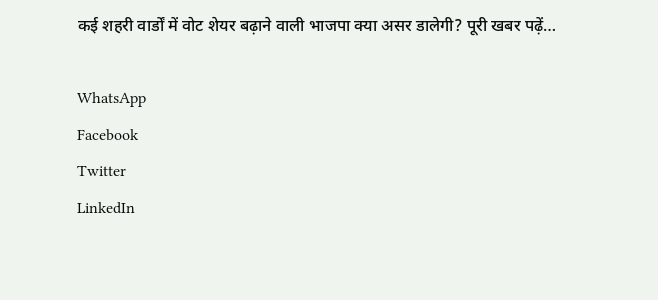कई शहरी वार्डों में वोट शेयर बढ़ाने वाली भाजपा क्या असर डालेगी? पूरी खबर पढ़ें…

WhatsApp
Facebook
Twitter
LinkedIn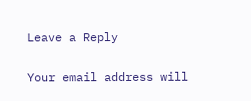Leave a Reply

Your email address will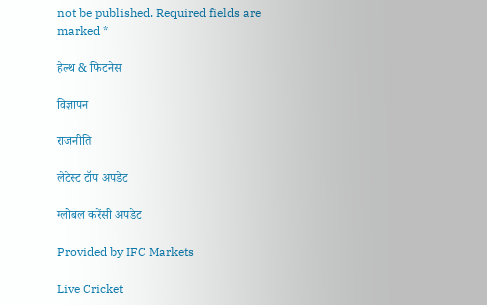not be published. Required fields are marked *

हेल्थ & फिटनेस

विज्ञापन

राजनीति

लेटेस्ट टॉप अपडेट

ग्लोबल करेंसी अपडेट

Provided by IFC Markets

Live Cricket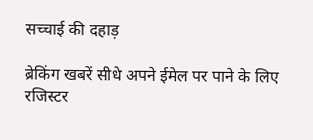सच्चाई की दहाड़

ब्रेकिंग खबरें सीधे अपने ईमेल पर पाने के लिए रजिस्टर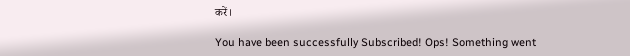करें।

You have been successfully Subscribed! Ops! Something went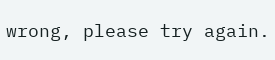wrong, please try again.